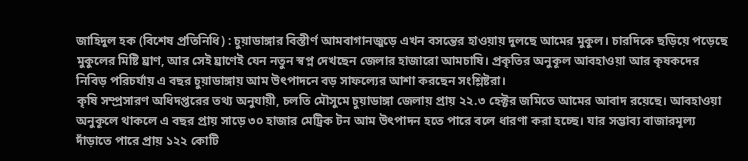জাহিদুল হক (বিশেষ প্রতিনিধি) : চুয়াডাঙ্গার বিস্তীর্ণ আমবাগানজুড়ে এখন বসন্তের হাওয়ায় দুলছে আমের মুকুল। চারদিকে ছড়িয়ে পড়েছে মুকুলের মিষ্টি ঘ্রাণ, আর সেই ঘ্রাণেই যেন নতুন স্বপ্ন দেখছেন জেলার হাজারো আমচাষি। প্রকৃতির অনুকূল আবহাওয়া আর কৃষকদের নিবিড় পরিচর্যায় এ বছর চুয়াডাঙ্গায় আম উৎপাদনে বড় সাফল্যের আশা করছেন সংশ্লিষ্টরা।
কৃষি সম্প্রসারণ অধিদপ্তরের তথ্য অনুযায়ী, চলতি মৌসুমে চুয়াডাঙ্গা জেলায় প্রায় ২২.৩ হেক্টর জমিতে আমের আবাদ রয়েছে। আবহাওয়া অনুকূলে থাকলে এ বছর প্রায় সাড়ে ৩০ হাজার মেট্রিক টন আম উৎপাদন হতে পারে বলে ধারণা করা হচ্ছে। যার সম্ভাব্য বাজারমূল্য দাঁড়াতে পারে প্রায় ১২২ কোটি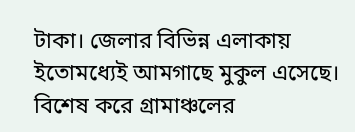টাকা। জেলার বিভিন্ন এলাকায় ইতোমধ্যেই আমগাছে মুকুল এসেছে। বিশেষ করে গ্রামাঞ্চলের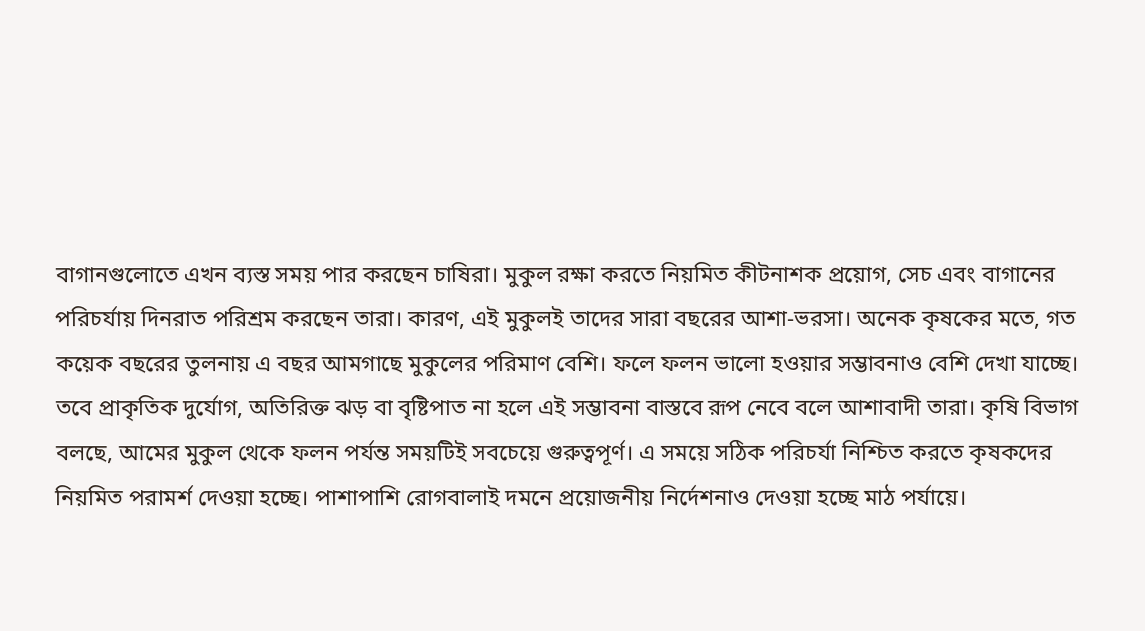বাগানগুলোতে এখন ব্যস্ত সময় পার করছেন চাষিরা। মুকুল রক্ষা করতে নিয়মিত কীটনাশক প্রয়োগ, সেচ এবং বাগানের পরিচর্যায় দিনরাত পরিশ্রম করছেন তারা। কারণ, এই মুকুলই তাদের সারা বছরের আশা-ভরসা। অনেক কৃষকের মতে, গত কয়েক বছরের তুলনায় এ বছর আমগাছে মুকুলের পরিমাণ বেশি। ফলে ফলন ভালো হওয়ার সম্ভাবনাও বেশি দেখা যাচ্ছে। তবে প্রাকৃতিক দুর্যোগ, অতিরিক্ত ঝড় বা বৃষ্টিপাত না হলে এই সম্ভাবনা বাস্তবে রূপ নেবে বলে আশাবাদী তারা। কৃষি বিভাগ বলছে, আমের মুকুল থেকে ফলন পর্যন্ত সময়টিই সবচেয়ে গুরুত্বপূর্ণ। এ সময়ে সঠিক পরিচর্যা নিশ্চিত করতে কৃষকদের নিয়মিত পরামর্শ দেওয়া হচ্ছে। পাশাপাশি রোগবালাই দমনে প্রয়োজনীয় নির্দেশনাও দেওয়া হচ্ছে মাঠ পর্যায়ে।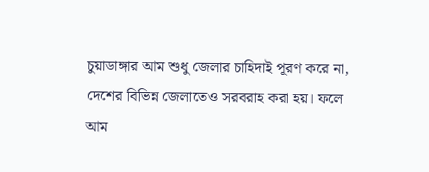চুয়াডাঙ্গার আম শুধু জেলার চাহিদাই পূরণ করে না, দেশের বিভিন্ন জেলাতেও সরবরাহ করা হয়। ফলে আম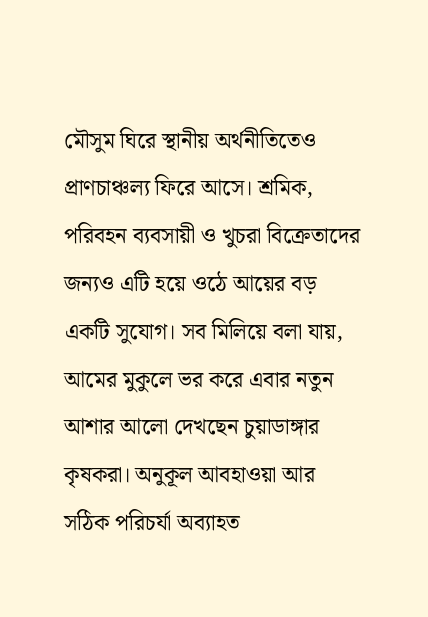মৌসুম ঘিরে স্থানীয় অর্থনীতিতেও প্রাণচাঞ্চল্য ফিরে আসে। শ্রমিক, পরিবহন ব্যবসায়ী ও খুচরা বিক্রেতাদের জন্যও এটি হয়ে ওঠে আয়ের বড় একটি সুযোগ। সব মিলিয়ে বলা যায়, আমের মুকুলে ভর করে এবার নতুন আশার আলো দেখছেন চুয়াডাঙ্গার কৃষকরা। অনুকূল আবহাওয়া আর সঠিক পরিচর্যা অব্যাহত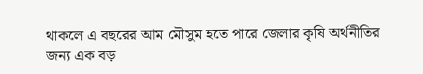থাকলে এ বছরের আম মৌসুম হতে পারে জেলার কৃষি অর্থনীতির জন্য এক বড়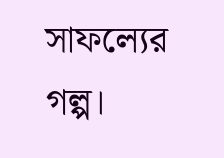সাফল্যের গল্প।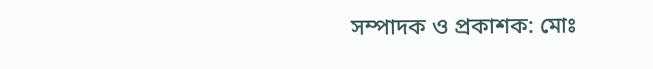সম্পাদক ও প্রকাশক: মোঃ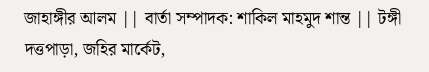জাহাঙ্গীর আলম || বার্তা সম্পাদক: শাকিল মাহমুদ শান্ত || টঙ্গী দত্তপাড়া, জহির মার্কেট,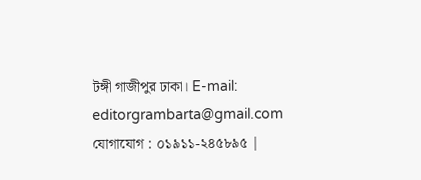টঙ্গী গাজীপুর ঢাকা। E-mail: editorgrambarta@gmail.com যোগাযোগ : ০১৯১১-২৪৫৮৯৫ |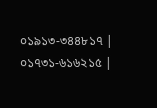০১৯১৩-৩৪৪৮১৭ | ০১৭৩১-৬১৬২১৫ |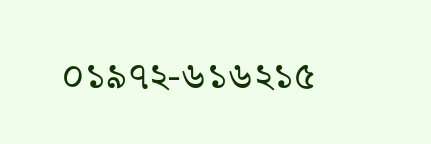০১৯৭২-৬১৬২১৫